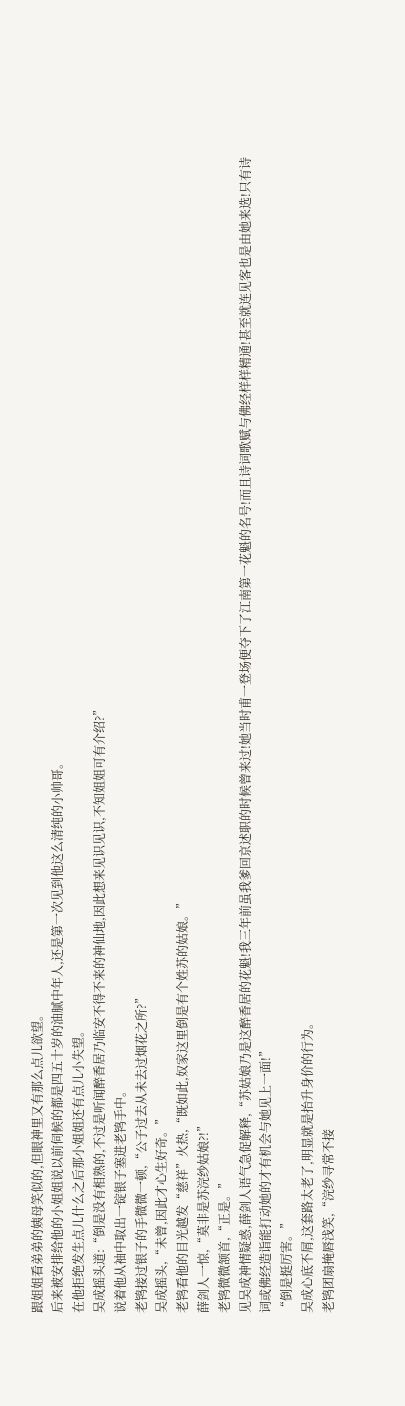跟姐姐看弟弟的姨母笑似的,但眼神里又有那么点儿欲望。
后来被安排给他的小姐姐说以前伺候的都是四五十岁的油腻中年人,还是第一次见到他这么清纯的小帅哥。
在他拒绝发生点儿什么之后那小姐姐还有点儿小失望。
吴成摇头道:“倒是没有相熟的,不过是听闻醉香居乃临安不得不来的神仙地,因此想来见识见识,不知姐姐可有介绍?”
说着他从袖中取出一锭银子塞进老鸨手中。
老鸨接过银子的手微微一顿,“公子过去从未去过烟花之所?”
吴成摇头,“未曾,因此才心生好奇。”
老鸨看他的目光越发“慈祥”火热,“既如此,奴家这里倒是有个姓苏的姑娘。”
薛剑人一惊,“莫非是苏浣纱姑娘?!”
老鸨微微颔首,“正是。”
见吴成神情疑惑,薛剑人语气急促解释,“苏姑娘乃是这醉香居的花魁!我三年前虽我爹回京述职的时候曾来过!她当时甫一登场便夺下了江南第一花魁的名号!而且诗词歌赋与佛经样样精通!甚至就连见客也是由她来选!只有诗词或佛经造诣能打动她的才有机会与她见上一面!”
“倒是挺厉害。”
吴成心底不屑,这套路太老了,明显就是抬升身价的行为。
老鸨团扇掩唇浅笑,“浣纱寻常不接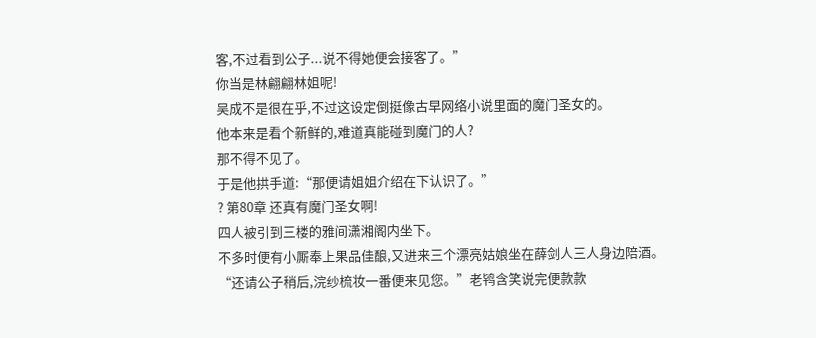客,不过看到公子...说不得她便会接客了。”
你当是林翩翩林姐呢!
吴成不是很在乎,不过这设定倒挺像古早网络小说里面的魔门圣女的。
他本来是看个新鲜的,难道真能碰到魔门的人?
那不得不见了。
于是他拱手道:“那便请姐姐介绍在下认识了。”
? 第80章 还真有魔门圣女啊!
四人被引到三楼的雅间潇湘阁内坐下。
不多时便有小厮奉上果品佳酿,又进来三个漂亮姑娘坐在薛剑人三人身边陪酒。
“还请公子稍后,浣纱梳妆一番便来见您。”老鸨含笑说完便款款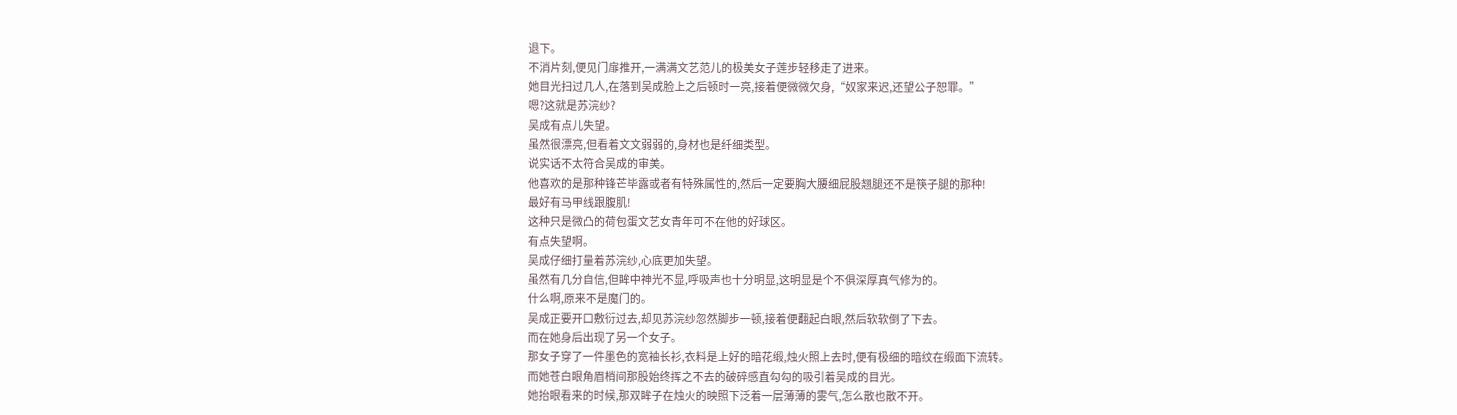退下。
不消片刻,便见门扉推开,一满满文艺范儿的极美女子莲步轻移走了进来。
她目光扫过几人,在落到吴成脸上之后顿时一亮,接着便微微欠身,“奴家来迟,还望公子恕罪。”
嗯?这就是苏浣纱?
吴成有点儿失望。
虽然很漂亮,但看着文文弱弱的,身材也是纤细类型。
说实话不太符合吴成的审美。
他喜欢的是那种锋芒毕露或者有特殊属性的,然后一定要胸大腰细屁股翘腿还不是筷子腿的那种!
最好有马甲线跟腹肌!
这种只是微凸的荷包蛋文艺女青年可不在他的好球区。
有点失望啊。
吴成仔细打量着苏浣纱,心底更加失望。
虽然有几分自信,但眸中神光不显,呼吸声也十分明显,这明显是个不俱深厚真气修为的。
什么啊,原来不是魔门的。
吴成正要开口敷衍过去,却见苏浣纱忽然脚步一顿,接着便翻起白眼,然后软软倒了下去。
而在她身后出现了另一个女子。
那女子穿了一件墨色的宽袖长衫,衣料是上好的暗花缎,烛火照上去时,便有极细的暗纹在缎面下流转。
而她苍白眼角眉梢间那股始终挥之不去的破碎感直勾勾的吸引着吴成的目光。
她抬眼看来的时候,那双眸子在烛火的映照下泛着一层薄薄的雾气,怎么散也散不开。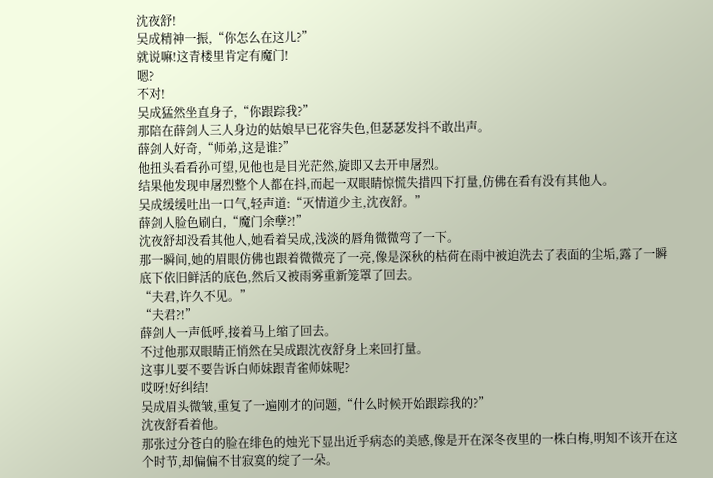沈夜舒!
吴成精神一振,“你怎么在这儿?”
就说嘛!这青楼里肯定有魔门!
嗯?
不对!
吴成猛然坐直身子,“你跟踪我?”
那陪在薛剑人三人身边的姑娘早已花容失色,但瑟瑟发抖不敢出声。
薛剑人好奇,“师弟,这是谁?”
他扭头看看孙可望,见他也是目光茫然,旋即又去开申屠烈。
结果他发现申屠烈整个人都在抖,而起一双眼睛惊慌失措四下打量,仿佛在看有没有其他人。
吴成缓缓吐出一口气,轻声道:“灭情道少主,沈夜舒。”
薛剑人脸色刷白,“魔门余孽?!”
沈夜舒却没看其他人,她看着吴成,浅淡的唇角微微弯了一下。
那一瞬间,她的眉眼仿佛也跟着微微亮了一亮,像是深秋的枯荷在雨中被迫洗去了表面的尘垢,露了一瞬底下依旧鲜活的底色,然后又被雨雾重新笼罩了回去。
“夫君,许久不见。”
“夫君?!”
薛剑人一声低呼,接着马上缩了回去。
不过他那双眼睛正悄然在吴成跟沈夜舒身上来回打量。
这事儿要不要告诉白师妹跟青雀师妹呢?
哎呀!好纠结!
吴成眉头微皱,重复了一遍刚才的问题,“什么时候开始跟踪我的?”
沈夜舒看着他。
那张过分苍白的脸在绯色的烛光下显出近乎病态的美感,像是开在深冬夜里的一株白梅,明知不该开在这个时节,却偏偏不甘寂寞的绽了一朵。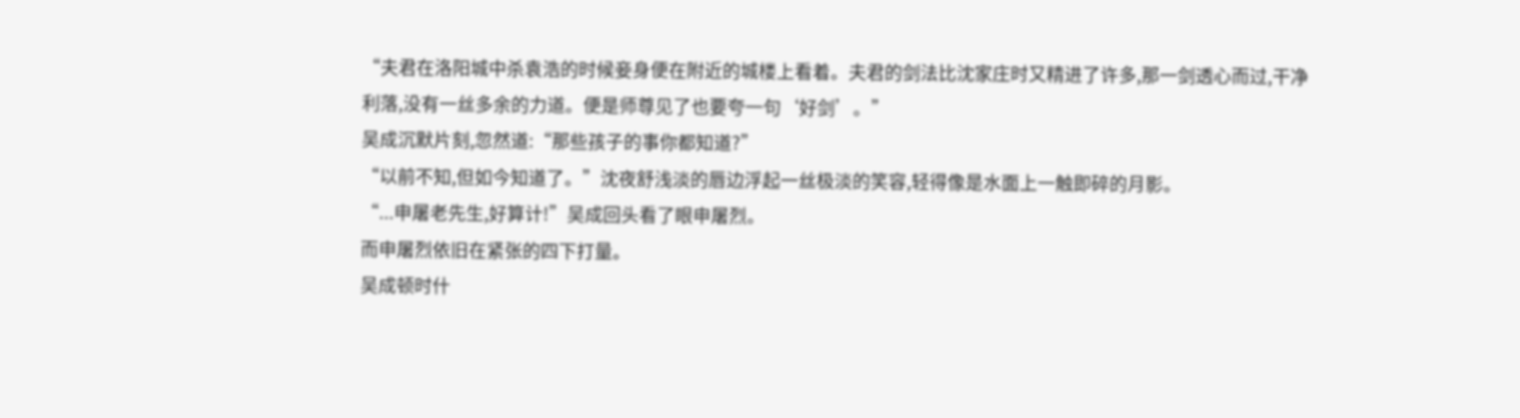“夫君在洛阳城中杀袁浩的时候妾身便在附近的城楼上看着。夫君的剑法比沈家庄时又精进了许多,那一剑透心而过,干净利落,没有一丝多余的力道。便是师尊见了也要夸一句‘好剑’。”
吴成沉默片刻,忽然道:“那些孩子的事你都知道?”
“以前不知,但如今知道了。”沈夜舒浅淡的唇边浮起一丝极淡的笑容,轻得像是水面上一触即碎的月影。
“...申屠老先生,好算计!”吴成回头看了眼申屠烈。
而申屠烈依旧在紧张的四下打量。
吴成顿时什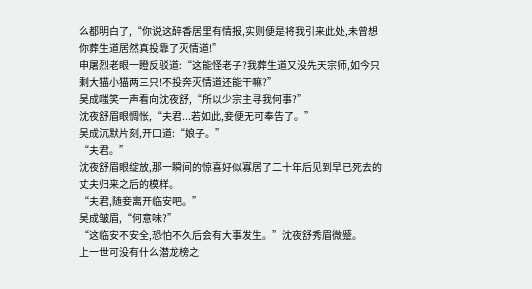么都明白了,“你说这醉香居里有情报,实则便是将我引来此处,未曾想你葬生道居然真投靠了灭情道!”
申屠烈老眼一瞪反驳道:“这能怪老子?我葬生道又没先天宗师,如今只剩大猫小猫两三只!不投奔灭情道还能干嘛?”
吴成嗤笑一声看向沈夜舒,“所以少宗主寻我何事?”
沈夜舒眉眼惆怅,“夫君...若如此,妾便无可奉告了。”
吴成沉默片刻,开口道:“娘子。”
“夫君。”
沈夜舒眉眼绽放,那一瞬间的惊喜好似寡居了二十年后见到早已死去的丈夫归来之后的模样。
“夫君,随妾离开临安吧。”
吴成皱眉,“何意味?”
“这临安不安全,恐怕不久后会有大事发生。”沈夜舒秀眉微蹙。
上一世可没有什么潜龙榜之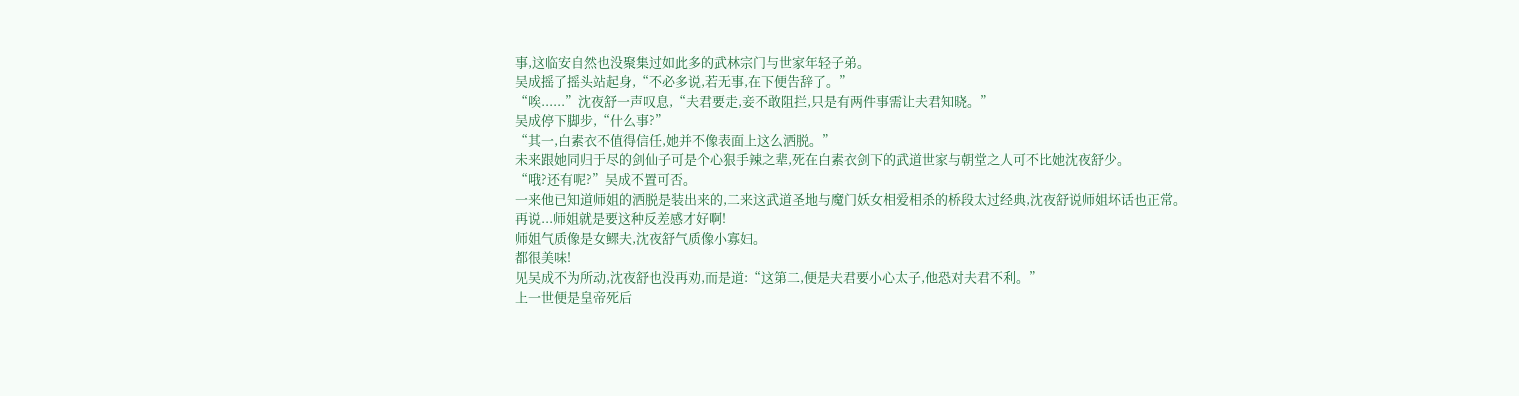事,这临安自然也没聚集过如此多的武林宗门与世家年轻子弟。
吴成摇了摇头站起身,“不必多说,若无事,在下便告辞了。”
“唉......”沈夜舒一声叹息,“夫君要走,妾不敢阻拦,只是有两件事需让夫君知晓。”
吴成停下脚步,“什么事?”
“其一,白素衣不值得信任,她并不像表面上这么洒脱。”
未来跟她同归于尽的剑仙子可是个心狠手辣之辈,死在白素衣剑下的武道世家与朝堂之人可不比她沈夜舒少。
“哦?还有呢?”吴成不置可否。
一来他已知道师姐的洒脱是装出来的,二来这武道圣地与魔门妖女相爱相杀的桥段太过经典,沈夜舒说师姐坏话也正常。
再说...师姐就是要这种反差感才好啊!
师姐气质像是女鳏夫,沈夜舒气质像小寡妇。
都很美味!
见吴成不为所动,沈夜舒也没再劝,而是道:“这第二,便是夫君要小心太子,他恐对夫君不利。”
上一世便是皇帝死后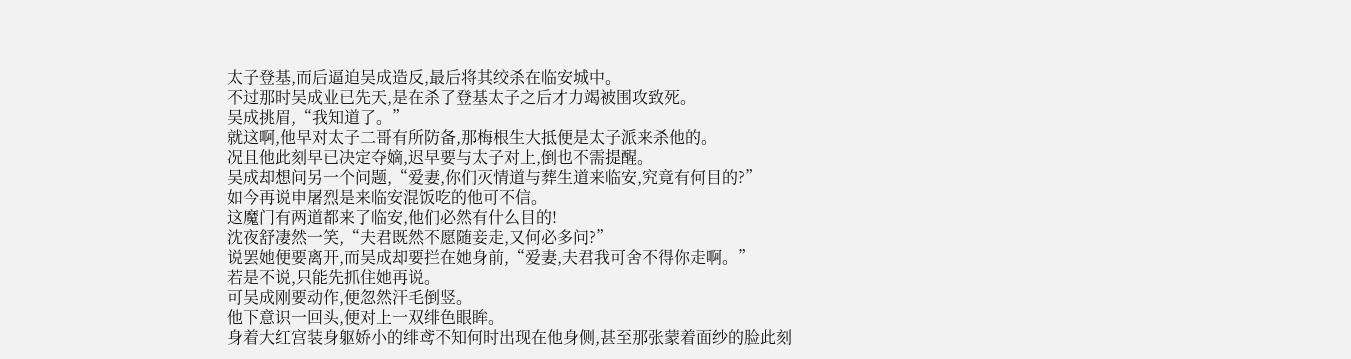太子登基,而后逼迫吴成造反,最后将其绞杀在临安城中。
不过那时吴成业已先天,是在杀了登基太子之后才力竭被围攻致死。
吴成挑眉,“我知道了。”
就这啊,他早对太子二哥有所防备,那梅根生大抵便是太子派来杀他的。
况且他此刻早已决定夺嫡,迟早要与太子对上,倒也不需提醒。
吴成却想问另一个问题,“爱妻,你们灭情道与葬生道来临安,究竟有何目的?”
如今再说申屠烈是来临安混饭吃的他可不信。
这魔门有两道都来了临安,他们必然有什么目的!
沈夜舒凄然一笑,“夫君既然不愿随妾走,又何必多问?”
说罢她便要离开,而吴成却要拦在她身前,“爱妻,夫君我可舍不得你走啊。”
若是不说,只能先抓住她再说。
可吴成刚要动作,便忽然汗毛倒竖。
他下意识一回头,便对上一双绯色眼眸。
身着大红宫装身躯娇小的绯鸢不知何时出现在他身侧,甚至那张蒙着面纱的脸此刻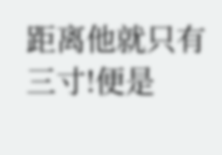距离他就只有三寸!便是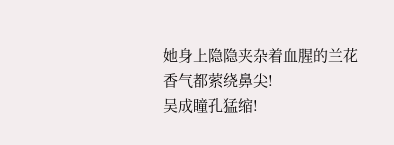她身上隐隐夹杂着血腥的兰花香气都萦绕鼻尖!
吴成瞳孔猛缩!